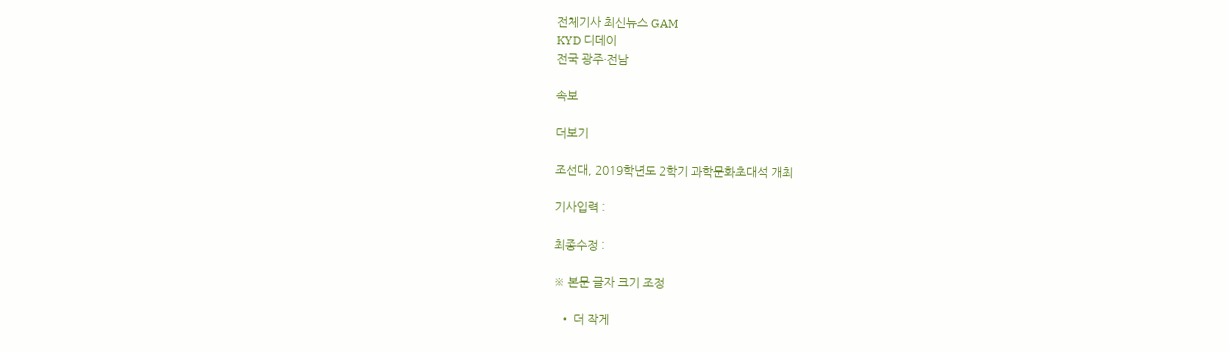전체기사 최신뉴스 GAM
KYD 디데이
전국 광주·전남

속보

더보기

조선대, 2019학년도 2학기 과학문화초대석 개최

기사입력 :

최종수정 :

※ 본문 글자 크기 조정

  • 더 작게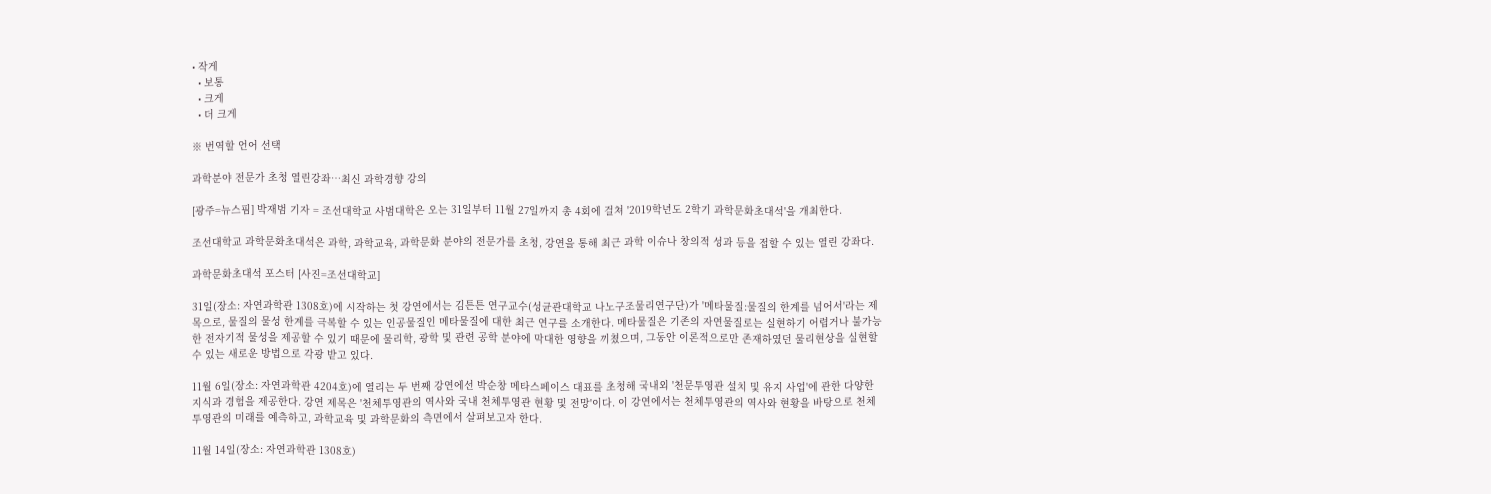• 작게
  • 보통
  • 크게
  • 더 크게

※ 번역할 언어 선택

과학분야 전문가 초청 열린강좌…최신 과학경향 강의

[광주=뉴스핌] 박재범 기자 = 조선대학교 사범대학은 오는 31일부터 11월 27일까지 총 4회에 걸쳐 '2019학년도 2학기 과학문화초대석'을 개최한다.

조선대학교 과학문화초대석은 과학, 과학교육, 과학문화 분야의 전문가를 초청, 강연을 통해 최근 과학 이슈나 창의적 성과 등을 접할 수 있는 열린 강좌다.

과학문화초대석 포스터 [사진=조선대학교]

31일(장소: 자연과학관 1308호)에 시작하는 첫 강연에서는 김튼튼 연구교수(성균관대학교 나노구조물리연구단)가 '메타물질:물질의 한계를 넘어서'라는 제목으로, 물질의 물성 한계를 극복할 수 있는 인공물질인 메타물질에 대한 최근 연구를 소개한다. 메타물질은 기존의 자연물질로는 실현하기 어렵거나 불가능한 전자기적 물성을 제공할 수 있기 때문에 물리학, 광학 및 관련 공학 분야에 막대한 영향을 끼쳤으며, 그동안 이론적으로만 존재하였던 물리현상을 실현할 수 있는 새로운 방법으로 각광 받고 있다.

11월 6일(장소: 자연과학관 4204호)에 열리는 두 번째 강연에선 박순창 메타스페이스 대표를 초청해 국내외 '천문투영관 설치 및 유지 사업'에 관한 다양한 지식과 경험을 제공한다. 강연 제목은 '천체투영관의 역사와 국내 천체투영관 현황 및 전망'이다. 이 강연에서는 천체투영관의 역사와 현황을 바탕으로 천체투영관의 미래를 예측하고, 과학교육 및 과학문화의 측면에서 살펴보고자 한다.

11월 14일(장소: 자연과학관 1308호)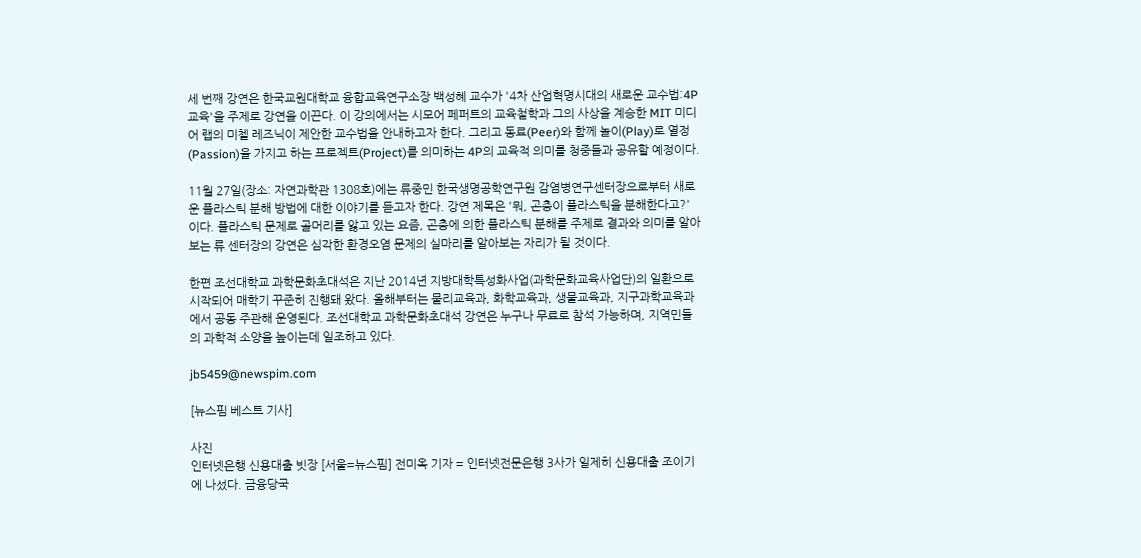세 번째 강연은 한국교원대학교 융합교육연구소장 백성혜 교수가 '4차 산업혁명시대의 새로운 교수법:4P교육'을 주제로 강연을 이끈다. 이 강의에서는 시모어 페퍼트의 교육철학과 그의 사상을 계승한 MIT 미디어 랩의 미첼 레즈닉이 제안한 교수법을 안내하고자 한다. 그리고 동료(Peer)와 함께 놀이(Play)로 열정(Passion)을 가지고 하는 프로젝트(Project)를 의미하는 4P의 교육적 의미를 청중들과 공유할 예정이다.

11월 27일(장소: 자연과학관 1308호)에는 류중민 한국생명공학연구원 감염병연구센터장으로부터 새로운 플라스틱 분해 방법에 대한 이야기를 듣고자 한다. 강연 제목은 '뭐, 곤충이 플라스틱을 분해한다고?'이다. 플라스틱 문제로 골머리를 앓고 있는 요즘, 곤충에 의한 플라스틱 분해를 주제로 결과와 의미를 알아보는 류 센터장의 강연은 심각한 환경오염 문제의 실마리를 알아보는 자리가 될 것이다.

한편 조선대학교 과학문화초대석은 지난 2014년 지방대학특성화사업(과학문화교육사업단)의 일환으로 시작되어 매학기 꾸준히 진행돼 왔다. 올해부터는 물리교육과, 화학교육과, 생물교육과, 지구과학교육과에서 공동 주관해 운영된다. 조선대학교 과학문화초대석 강연은 누구나 무료로 참석 가능하며, 지역민들의 과학적 소양을 높이는데 일조하고 있다.

jb5459@newspim.com

[뉴스핌 베스트 기사]

사진
인터넷은행 신용대출 빗장 [서울=뉴스핌] 전미옥 기자 = 인터넷전문은행 3사가 일제히 신용대출 조이기에 나섰다. 금융당국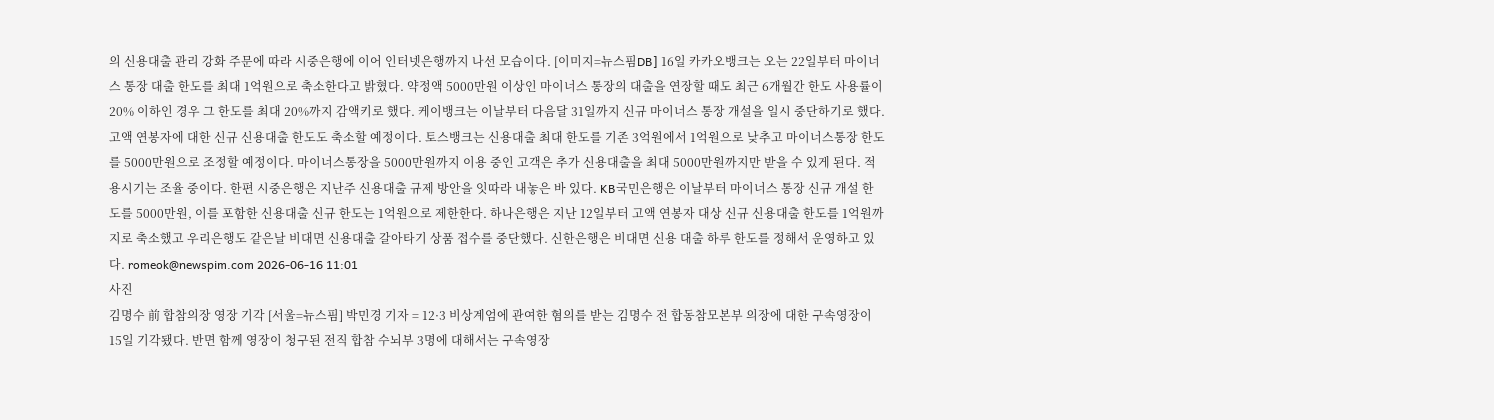의 신용대출 관리 강화 주문에 따라 시중은행에 이어 인터넷은행까지 나선 모습이다. [이미지=뉴스핌DB] 16일 카카오뱅크는 오는 22일부터 마이너스 통장 대출 한도를 최대 1억원으로 축소한다고 밝혔다. 약정액 5000만원 이상인 마이너스 통장의 대출을 연장할 때도 최근 6개월간 한도 사용률이 20% 이하인 경우 그 한도를 최대 20%까지 감액키로 했다. 케이뱅크는 이날부터 다음달 31일까지 신규 마이너스 통장 개설을 일시 중단하기로 했다. 고액 연봉자에 대한 신규 신용대출 한도도 축소할 예정이다. 토스뱅크는 신용대출 최대 한도를 기존 3억원에서 1억원으로 낮추고 마이너스통장 한도를 5000만원으로 조정할 예정이다. 마이너스통장을 5000만원까지 이용 중인 고객은 추가 신용대출을 최대 5000만원까지만 받을 수 있게 된다. 적용시기는 조율 중이다. 한편 시중은행은 지난주 신용대출 규제 방안을 잇따라 내놓은 바 있다. KB국민은행은 이날부터 마이너스 통장 신규 개설 한도를 5000만원, 이를 포함한 신용대출 신규 한도는 1억원으로 제한한다. 하나은행은 지난 12일부터 고액 연봉자 대상 신규 신용대출 한도를 1억원까지로 축소했고 우리은행도 같은날 비대면 신용대출 갈아타기 상품 접수를 중단했다. 신한은행은 비대면 신용 대출 하루 한도를 정해서 운영하고 있다. romeok@newspim.com 2026-06-16 11:01
사진
김명수 前 합참의장 영장 기각 [서울=뉴스핌] 박민경 기자 = 12·3 비상계엄에 관여한 혐의를 받는 김명수 전 합동참모본부 의장에 대한 구속영장이 15일 기각됐다. 반면 함께 영장이 청구된 전직 합참 수뇌부 3명에 대해서는 구속영장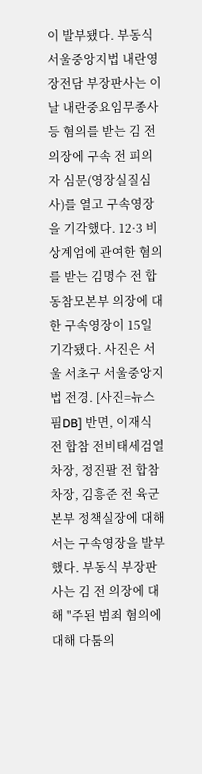이 발부됐다. 부동식 서울중앙지법 내란영장전담 부장판사는 이날 내란중요임무종사 등 혐의를 받는 김 전 의장에 구속 전 피의자 심문(영장실질심사)를 열고 구속영장을 기각했다. 12·3 비상계엄에 관여한 혐의를 받는 김명수 전 합동참모본부 의장에 대한 구속영장이 15일 기각됐다. 사진은 서울 서초구 서울중앙지법 전경. [사진=뉴스핌DB] 반면, 이재식 전 합참 전비태세검열차장, 정진팔 전 합참 차장, 김흥준 전 육군본부 정책실장에 대해서는 구속영장을 발부했다. 부동식 부장판사는 김 전 의장에 대해 "주된 범죄 혐의에 대해 다툼의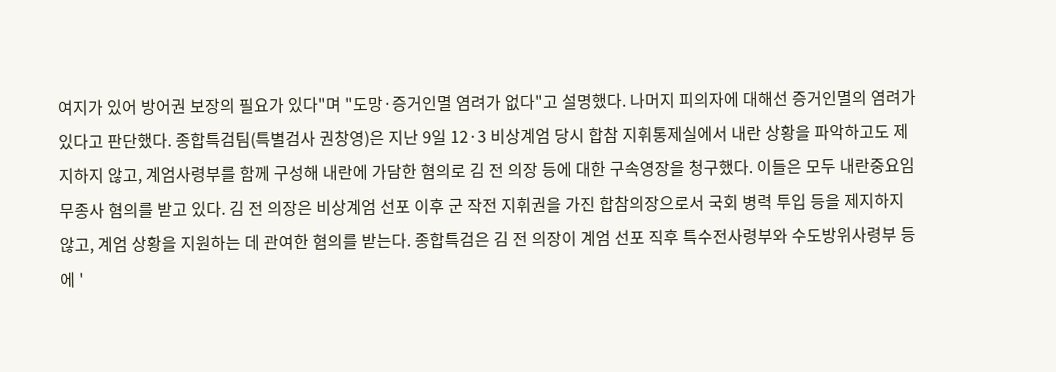여지가 있어 방어권 보장의 필요가 있다"며 "도망·증거인멸 염려가 없다"고 설명했다. 나머지 피의자에 대해선 증거인멸의 염려가 있다고 판단했다. 종합특검팀(특별검사 권창영)은 지난 9일 12·3 비상계엄 당시 합참 지휘통제실에서 내란 상황을 파악하고도 제지하지 않고, 계엄사령부를 함께 구성해 내란에 가담한 혐의로 김 전 의장 등에 대한 구속영장을 청구했다. 이들은 모두 내란중요임무종사 혐의를 받고 있다. 김 전 의장은 비상계엄 선포 이후 군 작전 지휘권을 가진 합참의장으로서 국회 병력 투입 등을 제지하지 않고, 계엄 상황을 지원하는 데 관여한 혐의를 받는다. 종합특검은 김 전 의장이 계엄 선포 직후 특수전사령부와 수도방위사령부 등에 '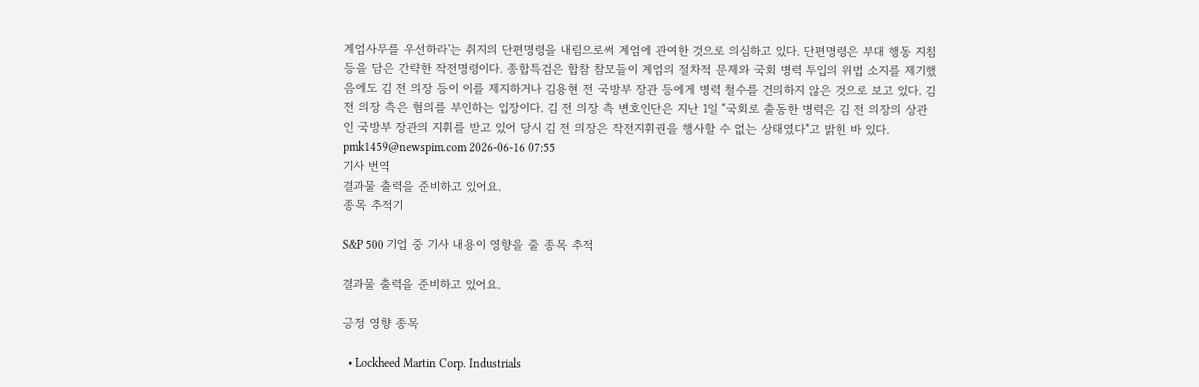계엄사무를 우선하라'는 취지의 단편명령을 내림으로써 계엄에 관여한 것으로 의심하고 있다. 단편명령은 부대 행동 지침 등을 담은 간략한 작전명령이다. 종합특검은 합참 참모들이 계엄의 절차적 문제와 국회 병력 투입의 위법 소지를 제기했음에도 김 전 의장 등이 이를 제지하거나 김용현 전 국방부 장관 등에게 병력 철수를 건의하지 않은 것으로 보고 있다. 김 전 의장 측은 혐의를 부인하는 입장이다. 김 전 의장 측 변호인단은 지난 1일 "국회로 출동한 병력은 김 전 의장의 상관인 국방부 장관의 지휘를 받고 있어 당시 김 전 의장은 작전지휘권을 행사할 수 없는 상태였다"고 밝힌 바 있다. pmk1459@newspim.com 2026-06-16 07:55
기사 번역
결과물 출력을 준비하고 있어요.
종목 추적기

S&P 500 기업 중 기사 내용이 영향을 줄 종목 추적

결과물 출력을 준비하고 있어요.

긍정 영향 종목

  • Lockheed Martin Corp. Industrials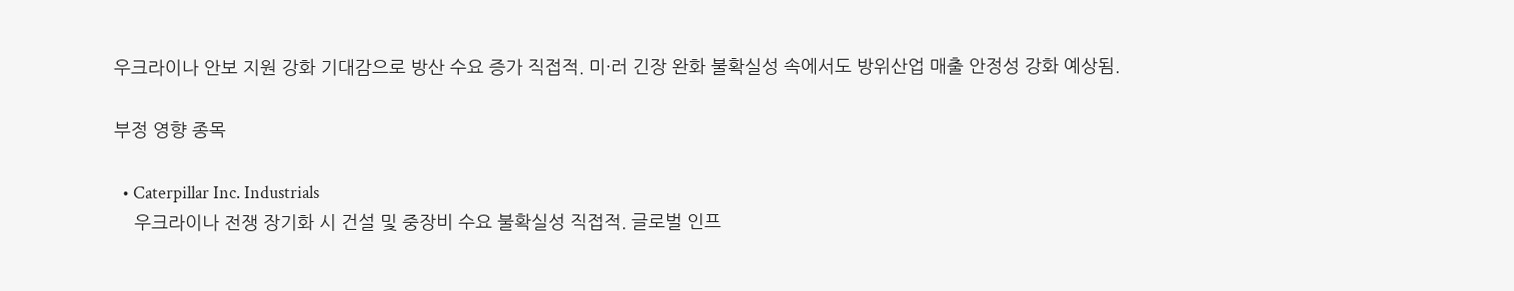우크라이나 안보 지원 강화 기대감으로 방산 수요 증가 직접적. 미·러 긴장 완화 불확실성 속에서도 방위산업 매출 안정성 강화 예상됨.

부정 영향 종목

  • Caterpillar Inc. Industrials
    우크라이나 전쟁 장기화 시 건설 및 중장비 수요 불확실성 직접적. 글로벌 인프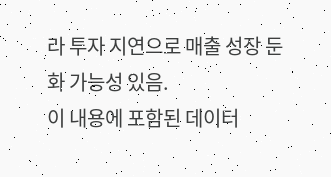라 투자 지연으로 매출 성장 둔화 가능성 있음.
이 내용에 포함된 데이터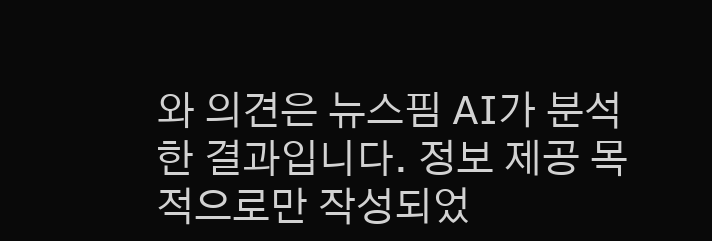와 의견은 뉴스핌 AI가 분석한 결과입니다. 정보 제공 목적으로만 작성되었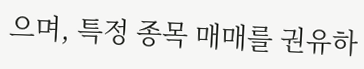으며, 특정 종목 매매를 권유하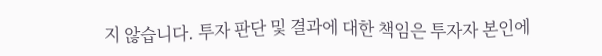지 않습니다. 투자 판단 및 결과에 대한 책임은 투자자 본인에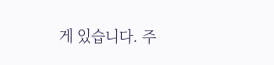게 있습니다. 주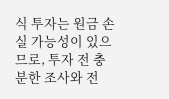식 투자는 원금 손실 가능성이 있으므로, 투자 전 충분한 조사와 전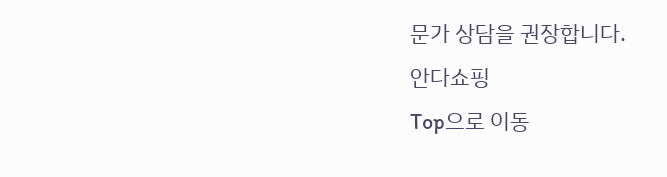문가 상담을 권장합니다.
안다쇼핑
Top으로 이동